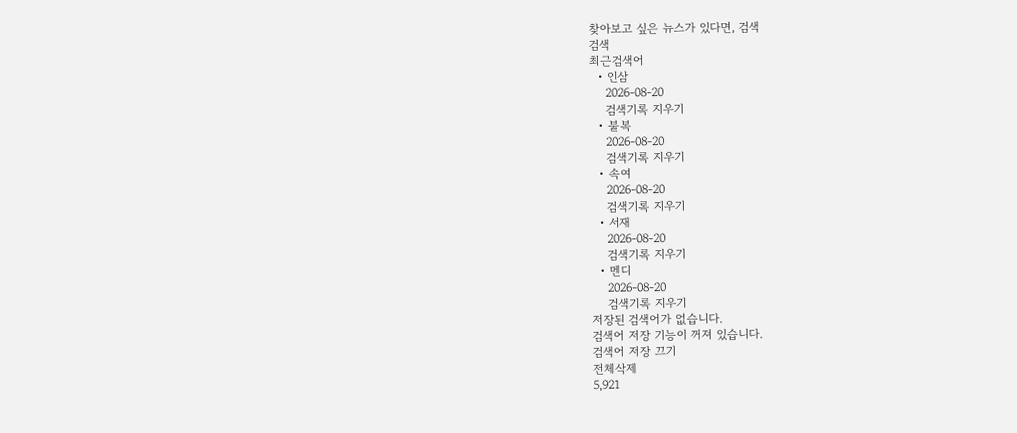찾아보고 싶은 뉴스가 있다면, 검색
검색
최근검색어
  • 인삼
    2026-08-20
    검색기록 지우기
  • 불복
    2026-08-20
    검색기록 지우기
  • 속여
    2026-08-20
    검색기록 지우기
  • 서재
    2026-08-20
    검색기록 지우기
  • 멘디
    2026-08-20
    검색기록 지우기
저장된 검색어가 없습니다.
검색어 저장 기능이 꺼져 있습니다.
검색어 저장 끄기
전체삭제
5,921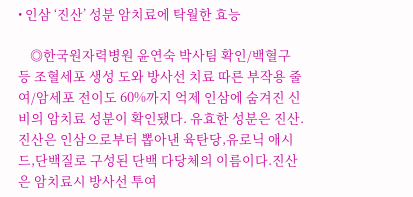• 인삼 ‘진산’ 성분 암치료에 탁월한 효능

    ◎한국원자력병원 윤연숙 박사팀 확인/백혈구 등 조혈세포 생성 도와 방사선 치료 따른 부작용 줄여/암세포 전이도 60%까지 억제 인삼에 숨겨진 신비의 암치료 성분이 확인됐다. 유효한 성분은 진산. 진산은 인삼으로부터 뽑아낸 육탄당,유로닉 애시드,단백질로 구성된 단백 다당체의 이름이다.진산은 암치료시 방사선 투여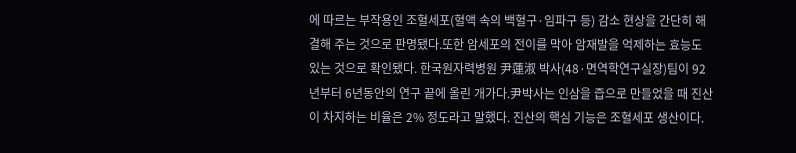에 따르는 부작용인 조혈세포(혈액 속의 백혈구·임파구 등) 감소 현상을 간단히 해결해 주는 것으로 판명됐다.또한 암세포의 전이를 막아 암재발을 억제하는 효능도 있는 것으로 확인됐다. 한국원자력병원 尹蓮淑 박사(48·면역학연구실장)팀이 92년부터 6년동안의 연구 끝에 올린 개가다.尹박사는 인삼을 즙으로 만들었을 때 진산이 차지하는 비율은 2% 정도라고 말했다. 진산의 핵심 기능은 조혈세포 생산이다.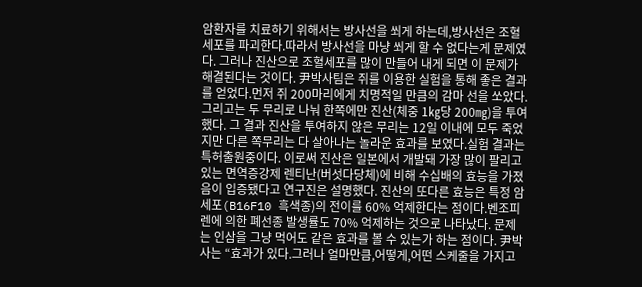암환자를 치료하기 위해서는 방사선을 쐬게 하는데,방사선은 조혈세포를 파괴한다.따라서 방사선을 마냥 쐬게 할 수 없다는게 문제였다. 그러나 진산으로 조혈세포를 많이 만들어 내게 되면 이 문제가 해결된다는 것이다. 尹박사팀은 쥐를 이용한 실험을 통해 좋은 결과를 얻었다.먼저 쥐 200마리에게 치명적일 만큼의 감마 선을 쏘았다.그리고는 두 무리로 나눠 한쪽에만 진산(체중 1㎏당 200㎎)을 투여했다. 그 결과 진산을 투여하지 않은 무리는 12일 이내에 모두 죽었지만 다른 쪽무리는 다 살아나는 놀라운 효과를 보였다.실험 결과는 특허출원중이다. 이로써 진산은 일본에서 개발돼 가장 많이 팔리고 있는 면역증강제 렌티난(버섯다당체)에 비해 수십배의 효능을 가졌음이 입증됐다고 연구진은 설명했다. 진산의 또다른 효능은 특정 암세포(B16F10 흑색종)의 전이를 60% 억제한다는 점이다.벤조피렌에 의한 폐선종 발생률도 70% 억제하는 것으로 나타났다. 문제는 인삼을 그냥 먹어도 같은 효과를 볼 수 있는가 하는 점이다. 尹박사는 “효과가 있다.그러나 얼마만큼,어떻게,어떤 스케줄을 가지고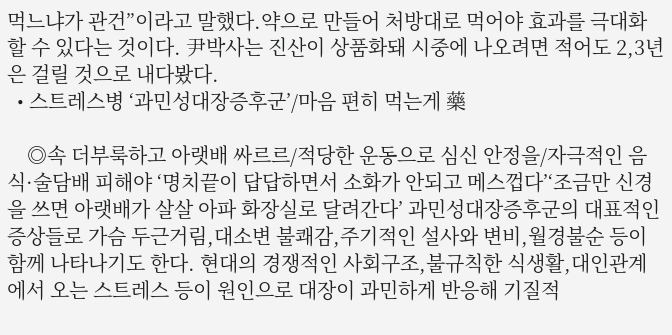먹느냐가 관건”이라고 말했다.약으로 만들어 처방대로 먹어야 효과를 극대화할 수 있다는 것이다. 尹박사는 진산이 상품화돼 시중에 나오려면 적어도 2,3년은 걸릴 것으로 내다봤다.
  • 스트레스병 ‘과민성대장증후군’/마음 편히 먹는게 藥

    ◎속 더부룩하고 아랫배 싸르르/적당한 운동으로 심신 안정을/자극적인 음식·술담배 피해야 ‘명치끝이 답답하면서 소화가 안되고 메스껍다’‘조금만 신경을 쓰면 아랫배가 살살 아파 화장실로 달려간다’ 과민성대장증후군의 대표적인 증상들로 가슴 두근거림,대소변 불쾌감,주기적인 설사와 변비,월경불순 등이 함께 나타나기도 한다. 현대의 경쟁적인 사회구조,불규칙한 식생활,대인관계에서 오는 스트레스 등이 원인으로 대장이 과민하게 반응해 기질적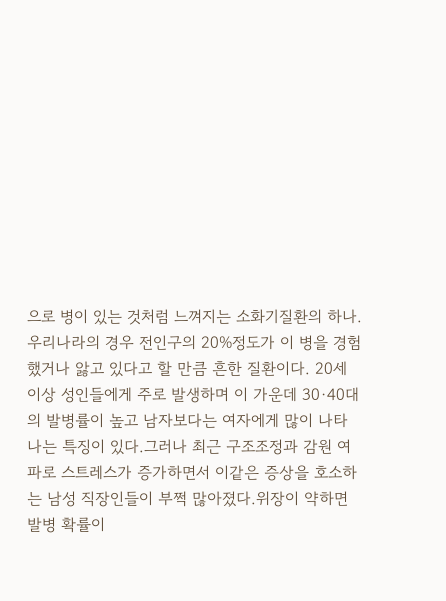으로 병이 있는 것처럼 느껴지는 소화기질환의 하나.우리나라의 경우 전인구의 20%정도가 이 병을 경험했거나 앓고 있다고 할 만큼 흔한 질환이다. 20세 이상 성인들에게 주로 발생하며 이 가운데 30·40대의 발병률이 높고 남자보다는 여자에게 많이 나타나는 특징이 있다.그러나 최근 구조조정과 감원 여파로 스트레스가 증가하면서 이같은 증상을 호소하는 남성 직장인들이 부쩍 많아졌다.위장이 약하면 발병 확률이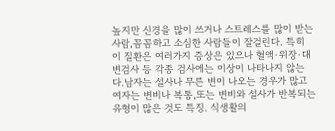높지만 신경을 많이 쓰거나 스트레스를 많이 받는 사람,꼼꼼하고 소심한 사람들이 잘걸린다. 특히 이 질환은 여러가지 증상은 있으나 혈액·위장·대변검사 등 각종 검사에는 이상이 나타나지 않는다.남자는 설사나 무른 변이 나오는 경우가 많고 여자는 변비나 복통,또는 변비와 설사가 반복되는 유형이 많은 것도 특징. 식생활의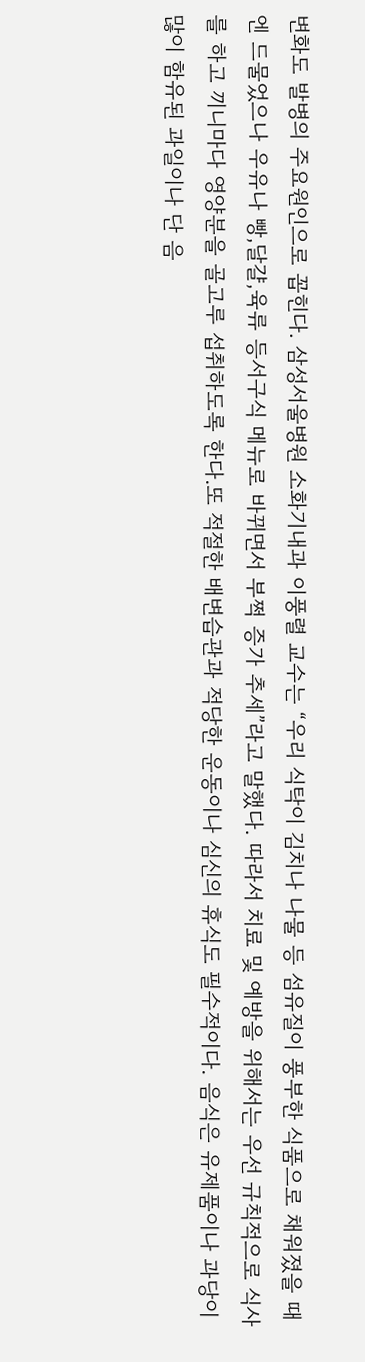변화도 발병의 주요원인으로 꼽힌다. 삼성서울병원 소화기내과 이풍렬 교수는 “우리 식탁이 김치나 나물 등 섬유질이 풍부한 식품으로 채워졌을 때엔 드물었으나 우유나 빵,달걀,육류 등서구식 메뉴로 바뀌면서 부쩍 증가 추세”라고 말했다. 따라서 치료 및 예방을 위해서는 우선 규칙적으로 식사를 하고 끼니마다 영양분을 골고루 섭취하도록 한다.또 적절한 배변습관과 적당한 운동이나 심신의 휴식도 필수적이다. 음식은 유제품이나 과당이 많이 함유된 과일이나 단 음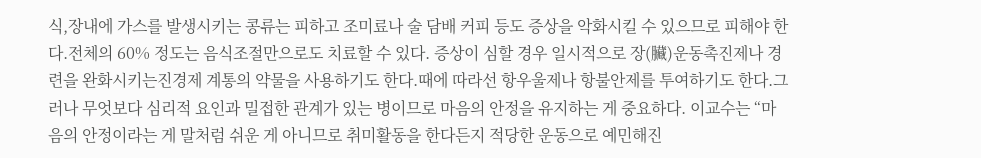식,장내에 가스를 발생시키는 콩류는 피하고 조미료나 술 담배 커피 등도 증상을 악화시킬 수 있으므로 피해야 한다.전체의 60% 정도는 음식조절만으로도 치료할 수 있다. 증상이 심할 경우 일시적으로 장(臟)운동촉진제나 경련을 완화시키는진경제 계통의 약물을 사용하기도 한다.때에 따라선 항우울제나 항불안제를 투여하기도 한다.그러나 무엇보다 심리적 요인과 밀접한 관계가 있는 병이므로 마음의 안정을 유지하는 게 중요하다. 이교수는 “마음의 안정이라는 게 말처럼 쉬운 게 아니므로 취미활동을 한다든지 적당한 운동으로 예민해진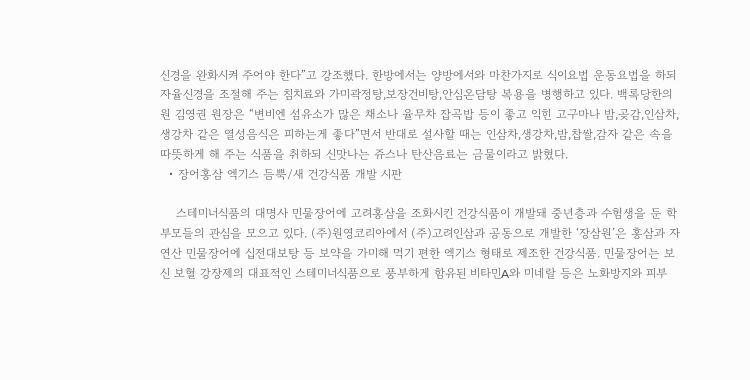신경을 완화시켜 주어야 한다”고 강조했다. 한방에서는 양방에서와 마찬가지로 식이요법 운동요법을 하되 자율신경을 조절해 주는 침치료와 가미곽정탕,보장건비탕,안심온담탕 복용을 병행하고 있다. 백록당한의원 김영권 원장은 “변비엔 섬유소가 많은 채소나 율무차 잡곡밥 등이 좋고 익힌 고구마나 밤,곶감,인삼차,생강차 같은 열성음식은 피하는게 좋다”면서 반대로 설사할 때는 인삼차,생강차,밤,찹쌀,감자 같은 속을 따뜻하게 해 주는 식품을 취하되 신맛나는 쥬스나 탄산음료는 금물이라고 밝혔다.
  • 장어홍삼 엑기스 듬뿍/새 건강식품 개발 시판

    스테미너식품의 대명사 민물장어에 고려홍삼을 조화시킨 건강식품이 개발돼 중년층과 수험생을 둔 학부모들의 관심을 모으고 있다. (주)원영코리아에서 (주)고려인삼과 공동으로 개발한 ‘장삼원’은 홍삼과 자연산 민물장어에 십전대보탕 등 보약을 가미해 먹기 편한 엑기스 형태로 제조한 건강식품. 민물장어는 보신 보혈 강장제의 대표적인 스테미너식품으로 풍부하게 함유된 비타민A와 미네랄 등은 노화방지와 피부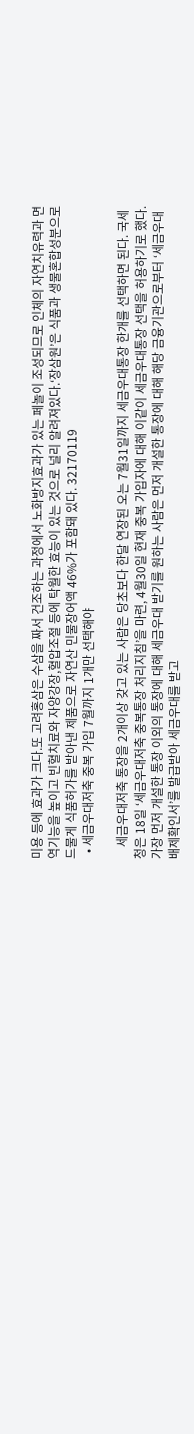미용 등에 효과가 크다.또 고려홍삼은 수삼을 짜서 건조하는 과정에서 노화방지효과가 있는 페놀이 조성되므로 인체의 자연치유력과 면역기능을 높이고 빈혈치료와 자양강장,혈압조절 등에 탁월한 효능이 있는 것으로 널리 알려져있다.‘장삼원’은 식품과 생물혼합성분으로 드물게 식품허가를 받아낸 제품으로 자연산 민물장어액 46%가 포함돼 있다. 32170119
  • 세금우대저축 중복 가입 7월까지 1개만 선택해야

    세금우대저축 통장을 2개이상 갖고 있는 사람은 당초보다 한달 연장된 오는 7월31일까지 세금우대통장 한개를 선택하면 된다. 국세청은 18일 ‘세금우대저축 중복통장 처리지침’을 마련, 4월30일 현재 중복 가입자에 대해 이같이 세금우대통장 선택을 허용하기로 했다. 가장 먼저 개설한 통장 이외의 통장에 대해 세금우대 받기를 원하는 사람은 먼저 개설한 통장에 대해 해당 금융기관으로부터 ‘세금우대 배제확인서’를 발급받아 세금우대를 받고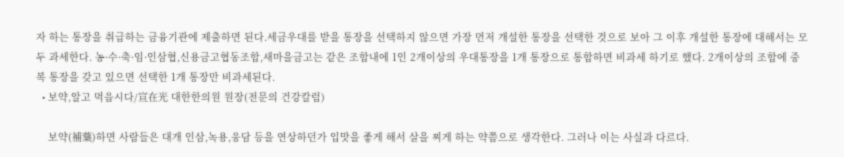자 하는 통장을 취급하는 금융기관에 제출하면 된다.세금우대를 받을 통장을 선택하지 않으면 가장 먼저 개설한 통장을 선택한 것으로 보아 그 이후 개설한 통장에 대해서는 모두 과세한다. 농·수·축·임·인삼협,신용금고협동조합,새마을금고는 같은 조합내에 1인 2개이상의 우대통장을 1개 통장으로 통합하면 비과세 하기로 했다. 2개이상의 조합에 중복 통장을 갖고 있으면 선택한 1개 통장만 비과세된다.
  • 보약,알고 먹읍시다/宣在光 대한한의원 원장(전문의 건강칼럼)

    보약(補藥)하면 사람들은 대개 인삼,녹용,웅담 등을 연상하던가 입맛을 좋게 해서 살을 찌게 하는 약쯤으로 생각한다. 그러나 이는 사실과 다르다.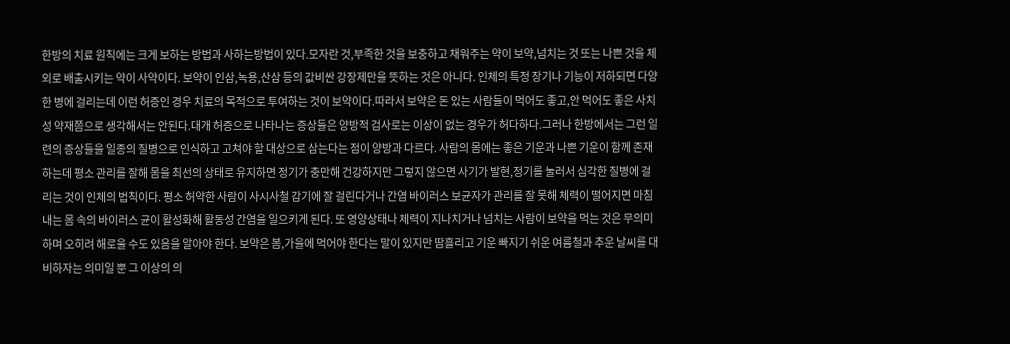한방의 치료 원칙에는 크게 보하는 방법과 사하는방법이 있다.모자란 것,부족한 것을 보충하고 채워주는 약이 보약,넘치는 것 또는 나쁜 것을 체외로 배출시키는 약이 사약이다. 보약이 인삼,녹용,산삼 등의 값비싼 강장제만을 뜻하는 것은 아니다. 인체의 특정 장기나 기능이 저하되면 다양한 병에 걸리는데 이런 허증인 경우 치료의 목적으로 투여하는 것이 보약이다.따라서 보약은 돈 있는 사람들이 먹어도 좋고,안 먹어도 좋은 사치성 약재쯤으로 생각해서는 안된다.대개 허증으로 나타나는 증상들은 양방적 검사로는 이상이 없는 경우가 허다하다.그러나 한방에서는 그런 일련의 증상들을 일종의 질병으로 인식하고 고쳐야 할 대상으로 삼는다는 점이 양방과 다르다. 사람의 몸에는 좋은 기운과 나쁜 기운이 함께 존재하는데 평소 관리를 잘해 몸을 최선의 상태로 유지하면 정기가 충만해 건강하지만 그렇지 않으면 사기가 발현,정기를 눌러서 심각한 질병에 걸리는 것이 인체의 법칙이다. 평소 허약한 사람이 사시사철 감기에 잘 걸린다거나 간염 바이러스 보균자가 관리를 잘 못해 체력이 떨어지면 마침내는 몸 속의 바이러스 균이 활성화해 활동성 간염을 일으키게 된다. 또 영양상태나 체력이 지나치거나 넘치는 사람이 보약을 먹는 것은 무의미하며 오히려 해로울 수도 있음을 알아야 한다. 보약은 봄,가을에 먹어야 한다는 말이 있지만 땀흘리고 기운 빠지기 쉬운 여름철과 추운 날씨를 대비하자는 의미일 뿐 그 이상의 의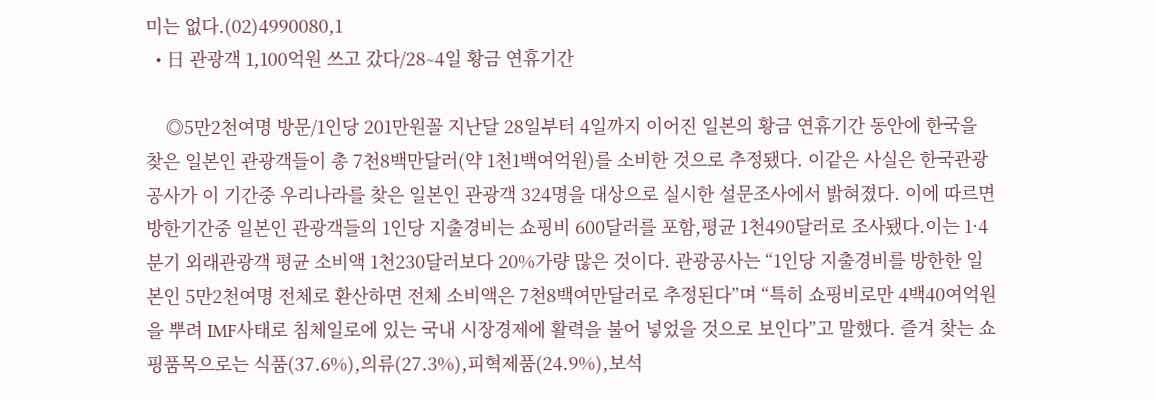미는 없다.(02)4990080,1
  • 日 관광객 1,100억원 쓰고 갔다/28∼4일 황금 연휴기간

    ◎5만2천여명 방문/1인당 201만원꼴 지난달 28일부터 4일까지 이어진 일본의 황금 연휴기간 동안에 한국을 찾은 일본인 관광객들이 총 7천8백만달러(약 1천1백여억원)를 소비한 것으로 추정됐다. 이같은 사실은 한국관광공사가 이 기간중 우리나라를 찾은 일본인 관광객 324명을 대상으로 실시한 설문조사에서 밝혀졌다. 이에 따르면 방한기간중 일본인 관광객들의 1인당 지출경비는 쇼핑비 600달러를 포함,평균 1천490달러로 조사됐다.이는 1·4분기 외래관광객 평균 소비액 1천230달러보다 20%가량 많은 것이다. 관광공사는 “1인당 지출경비를 방한한 일본인 5만2천여명 전체로 환산하면 전체 소비액은 7천8백여만달러로 추정된다”며 “특히 쇼핑비로만 4백40여억원을 뿌려 IMF사태로 침체일로에 있는 국내 시장경제에 활력을 불어 넣었을 것으로 보인다”고 말했다. 즐겨 찾는 쇼핑품목으로는 식품(37.6%),의류(27.3%),피혁제품(24.9%),보석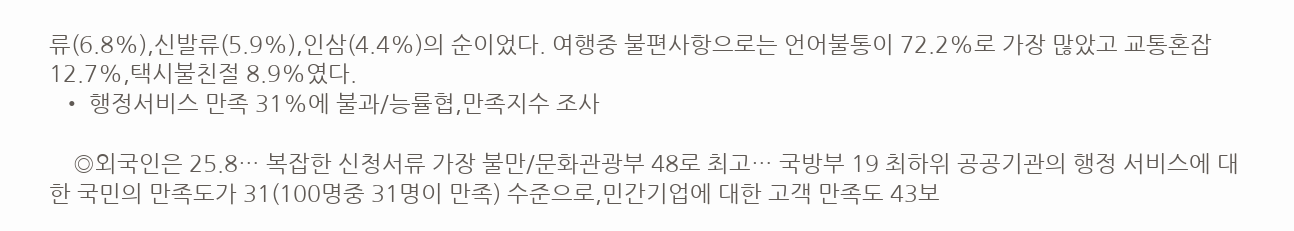류(6.8%),신발류(5.9%),인삼(4.4%)의 순이었다. 여행중 불편사항으로는 언어불통이 72.2%로 가장 많았고 교통혼잡 12.7%,택시불친절 8.9%였다.
  • 행정서비스 만족 31%에 불과/능률협,만족지수 조사

    ◎외국인은 25.8… 복잡한 신청서류 가장 불만/문화관광부 48로 최고… 국방부 19 최하위 공공기관의 행정 서비스에 대한 국민의 만족도가 31(100명중 31명이 만족) 수준으로,민간기업에 대한 고객 만족도 43보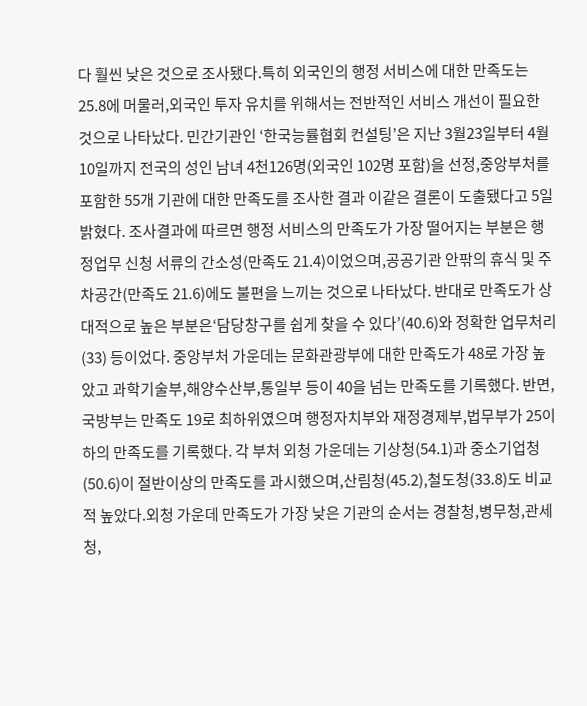다 훨씬 낮은 것으로 조사됐다.특히 외국인의 행정 서비스에 대한 만족도는 25.8에 머물러,외국인 투자 유치를 위해서는 전반적인 서비스 개선이 필요한 것으로 나타났다. 민간기관인 ‘한국능률협회 컨설팅’은 지난 3월23일부터 4월10일까지 전국의 성인 남녀 4천126명(외국인 102명 포함)을 선정,중앙부처를 포함한 55개 기관에 대한 만족도를 조사한 결과 이같은 결론이 도출됐다고 5일 밝혔다. 조사결과에 따르면 행정 서비스의 만족도가 가장 떨어지는 부분은 행정업무 신청 서류의 간소성(만족도 21.4)이었으며,공공기관 안팎의 휴식 및 주차공간(만족도 21.6)에도 불편을 느끼는 것으로 나타났다. 반대로 만족도가 상대적으로 높은 부분은‘담당창구를 쉽게 찾을 수 있다’(40.6)와 정확한 업무처리(33) 등이었다. 중앙부처 가운데는 문화관광부에 대한 만족도가 48로 가장 높았고 과학기술부,해양수산부,통일부 등이 40을 넘는 만족도를 기록했다. 반면,국방부는 만족도 19로 최하위였으며 행정자치부와 재정경제부,법무부가 25이하의 만족도를 기록했다. 각 부처 외청 가운데는 기상청(54.1)과 중소기업청(50.6)이 절반이상의 만족도를 과시했으며,산림청(45.2),철도청(33.8)도 비교적 높았다.외청 가운데 만족도가 가장 낮은 기관의 순서는 경찰청,병무청,관세청,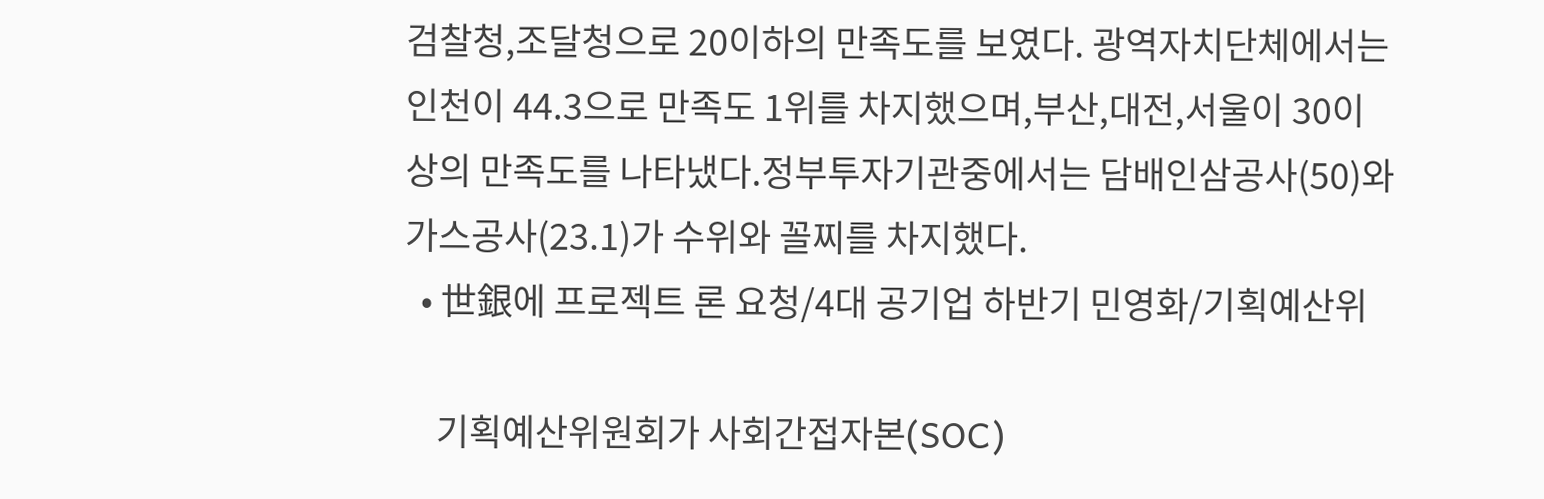검찰청,조달청으로 20이하의 만족도를 보였다. 광역자치단체에서는 인천이 44.3으로 만족도 1위를 차지했으며,부산,대전,서울이 30이상의 만족도를 나타냈다.정부투자기관중에서는 담배인삼공사(50)와 가스공사(23.1)가 수위와 꼴찌를 차지했다.
  • 世銀에 프로젝트 론 요청/4대 공기업 하반기 민영화/기획예산위

    기획예산위원회가 사회간접자본(SOC)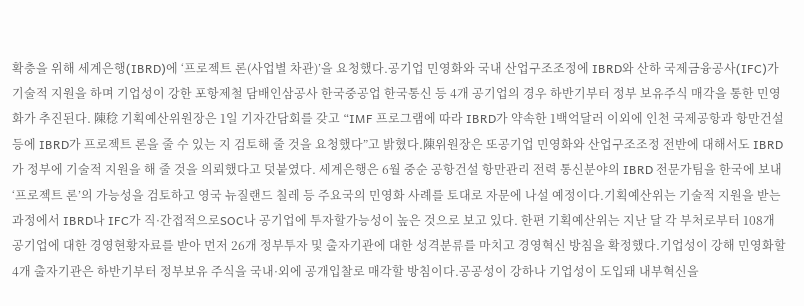확충을 위해 세계은행(IBRD)에 ‘프로젝트 론(사업별 차관)’을 요청했다.공기업 민영화와 국내 산업구조조정에 IBRD와 산하 국제금융공사(IFC)가 기술적 지원을 하며 기업성이 강한 포항제철 담배인삼공사 한국중공업 한국통신 등 4개 공기업의 경우 하반기부터 정부 보유주식 매각을 통한 민영화가 추진된다. 陳稔 기획예산위원장은 1일 기자간담회를 갖고 “IMF 프로그램에 따라 IBRD가 약속한 1백억달러 이외에 인천 국제공항과 항만건설 등에 IBRD가 프로젝트 론을 줄 수 있는 지 검토해 줄 것을 요청했다”고 밝혔다.陳위원장은 또공기업 민영화와 산업구조조정 전반에 대해서도 IBRD가 정부에 기술적 지원을 해 줄 것을 의뢰했다고 덧붙였다. 세계은행은 6월 중순 공항건설 항만관리 전력 통신분야의 IBRD 전문가팀을 한국에 보내 ‘프로젝트 론’의 가능성을 검토하고 영국 뉴질랜드 칠레 등 주요국의 민영화 사례를 토대로 자문에 나설 예정이다.기획예산위는 기술적 지원을 받는 과정에서 IBRD나 IFC가 직·간접적으로SOC나 공기업에 투자할가능성이 높은 것으로 보고 있다. 한편 기획예산위는 지난 달 각 부처로부터 108개 공기업에 대한 경영현황자료를 받아 먼저 26개 정부투자 및 출자기관에 대한 성격분류를 마치고 경영혁신 방침을 확정했다.기업성이 강해 민영화할 4개 출자기관은 하반기부터 정부보유 주식을 국내·외에 공개입찰로 매각할 방침이다.공공성이 강하나 기업성이 도입돼 내부혁신을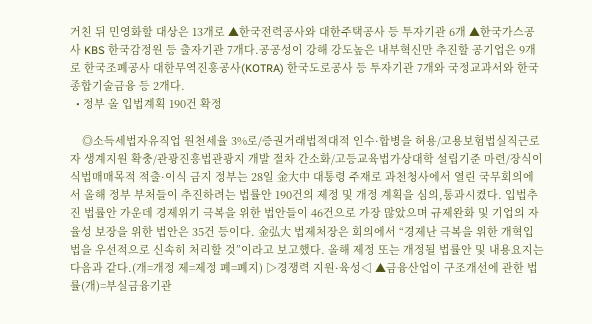거친 뒤 민영화할 대상은 13개로 ▲한국전력공사와 대한주택공사 등 투자기관 6개 ▲한국가스공사 KBS 한국감정원 등 출자기관 7개다.공공성이 강해 강도높은 내부혁신만 추진할 공기업은 9개로 한국조폐공사 대한무역진흥공사(KOTRA) 한국도로공사 등 투자기관 7개와 국정교과서와 한국종합기술금융 등 2개다.
  • 정부 올 입법계획 190건 확정

    ◎소득세법자유직업 원천세율 3%로/증권거래법적대적 인수·합병을 허용/고용보험법실직근로자 생계지원 확충/관광진흥법관광지 개발 절차 간소화/고등교육법가상대학 설립기준 마련/장식이식법매매목적 적출·이식 금지 정부는 28일 金大中 대통령 주재로 과천청사에서 열린 국무회의에서 올해 정부 부처들이 추진하려는 법률안 190건의 제정 및 개정 계획을 심의,통과시켰다. 입법추진 법률안 가운데 경제위기 극복을 위한 법안들이 46건으로 가장 많았으며 규제완화 및 기업의 자율성 보장을 위한 법안은 35건 등이다. 金弘大 법제처장은 회의에서 “경제난 극복을 위한 개혁입법을 우선적으로 신속히 처리할 것”이라고 보고했다. 올해 제정 또는 개정될 법률안 및 내용요지는 다음과 같다.(개=개정 제=제정 폐=폐지) ▷경쟁력 지원·육성◁ ▲금융산업이 구조개선에 관한 법률(개)=부실금융기관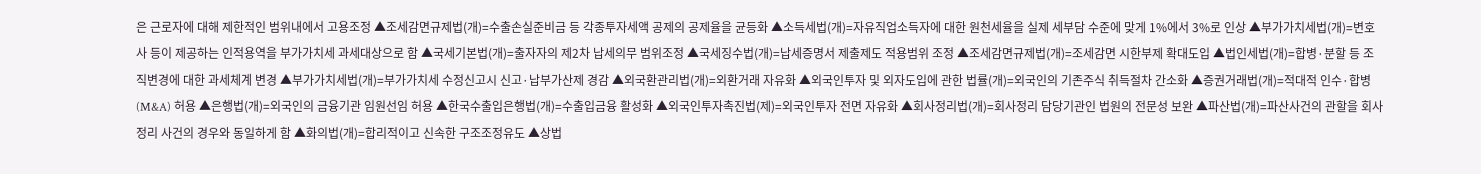은 근로자에 대해 제한적인 범위내에서 고용조정 ▲조세감면규제법(개)=수출손실준비금 등 각종투자세액 공제의 공제율을 균등화 ▲소득세법(개)=자유직업소득자에 대한 원천세율을 실제 세부담 수준에 맞게 1%에서 3%로 인상 ▲부가가치세법(개)=변호사 등이 제공하는 인적용역을 부가가치세 과세대상으로 함 ▲국세기본법(개)=출자자의 제2차 납세의무 범위조정 ▲국세징수법(개)=납세증명서 제출제도 적용범위 조정 ▲조세감면규제법(개)=조세감면 시한부제 확대도입 ▲법인세법(개)=합병·분할 등 조직변경에 대한 과세체계 변경 ▲부가가치세법(개)=부가가치세 수정신고시 신고·납부가산제 경감 ▲외국환관리법(개)=외환거래 자유화 ▲외국인투자 및 외자도입에 관한 법률(개)=외국인의 기존주식 취득절차 간소화 ▲증권거래법(개)=적대적 인수·합병(M&A) 허용 ▲은행법(개)=외국인의 금융기관 임원선임 허용 ▲한국수출입은행법(개)=수출입금융 활성화 ▲외국인투자촉진법(제)=외국인투자 전면 자유화 ▲회사정리법(개)=회사정리 담당기관인 법원의 전문성 보완 ▲파산법(개)=파산사건의 관할을 회사정리 사건의 경우와 동일하게 함 ▲화의법(개)=합리적이고 신속한 구조조정유도 ▲상법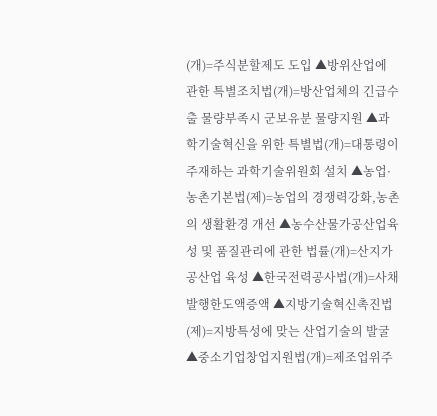(개)=주식분할제도 도입 ▲방위산업에 관한 특별조치법(개)=방산업체의 긴급수출 물량부족시 군보유분 물량지원 ▲과학기술혁신을 위한 특별법(개)=대통령이 주재하는 과학기술위원회 설치 ▲농업·농촌기본법(제)=농업의 경쟁력강화,농촌의 생활환경 개선 ▲농수산물가공산업육성 및 품질관리에 관한 법률(개)=산지가공산업 육성 ▲한국전력공사법(개)=사채발행한도액증액 ▲지방기술혁신촉진법(제)=지방특성에 맞는 산업기술의 발굴 ▲중소기업창업지원법(개)=제조업위주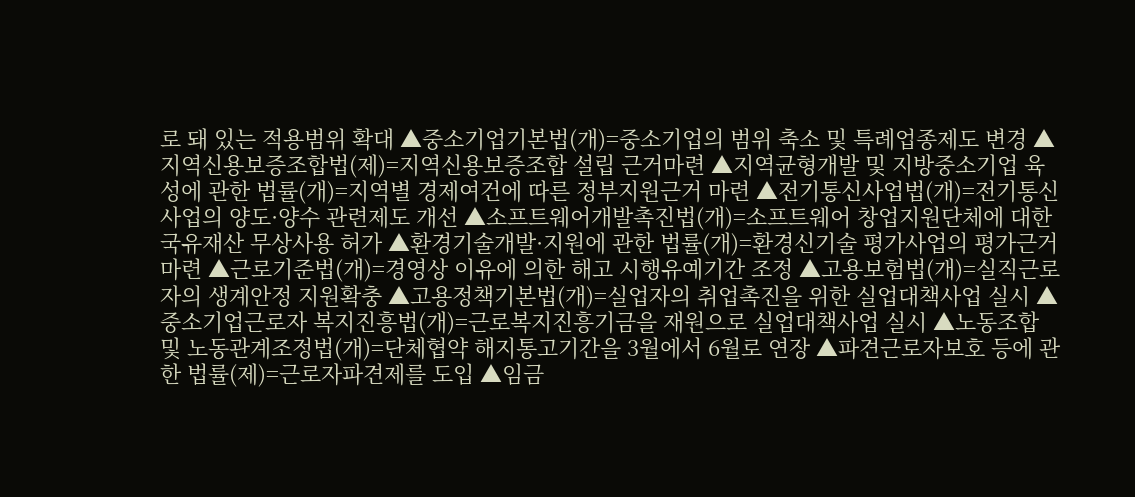로 돼 있는 적용범위 확대 ▲중소기업기본법(개)=중소기업의 범위 축소 및 특례업종제도 변경 ▲지역신용보증조합법(제)=지역신용보증조합 설립 근거마련 ▲지역균형개발 및 지방중소기업 육성에 관한 법률(개)=지역별 경제여건에 따른 정부지원근거 마련 ▲전기통신사업법(개)=전기통신사업의 양도·양수 관련제도 개선 ▲소프트웨어개발촉진법(개)=소프트웨어 창업지원단체에 대한 국유재산 무상사용 허가 ▲환경기술개발·지원에 관한 법률(개)=환경신기술 평가사업의 평가근거 마련 ▲근로기준법(개)=경영상 이유에 의한 해고 시행유예기간 조정 ▲고용보험법(개)=실직근로자의 생계안정 지원확충 ▲고용정책기본법(개)=실업자의 취업촉진을 위한 실업대책사업 실시 ▲중소기업근로자 복지진흥법(개)=근로복지진흥기금을 재원으로 실업대책사업 실시 ▲노동조합 및 노동관계조정법(개)=단체협약 해지통고기간을 3월에서 6월로 연장 ▲파견근로자보호 등에 관한 법률(제)=근로자파견제를 도입 ▲임금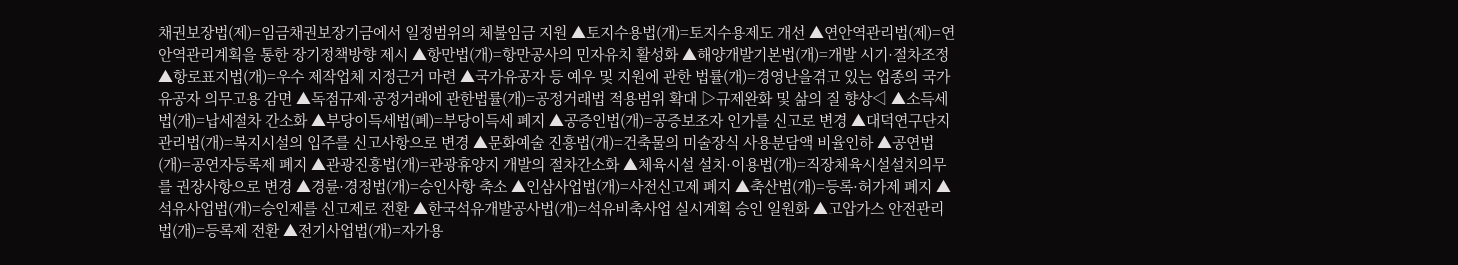채권보장법(제)=임금채권보장기금에서 일정범위의 체불임금 지원 ▲토지수용법(개)=토지수용제도 개선 ▲연안역관리법(제)=연안역관리계획을 통한 장기정책방향 제시 ▲항만법(개)=항만공사의 민자유치 활성화 ▲해양개발기본법(개)=개발 시기·절차조정 ▲항로표지법(개)=우수 제작업체 지정근거 마련 ▲국가유공자 등 예우 및 지원에 관한 법률(개)=경영난을겪고 있는 업종의 국가유공자 의무고용 감면 ▲독점규제·공정거래에 관한법률(개)=공정거래법 적용범위 확대 ▷규제완화 및 삶의 질 향상◁ ▲소득세법(개)=납세절차 간소화 ▲부당이득세법(폐)=부당이득세 폐지 ▲공증인법(개)=공증보조자 인가를 신고로 변경 ▲대덕연구단지 관리법(개)=복지시설의 입주를 신고사항으로 변경 ▲문화예술 진흥법(개)=건축물의 미술장식 사용분담액 비율인하 ▲공연법(개)=공연자등록제 폐지 ▲관광진흥법(개)=관광휴양지 개발의 절차간소화 ▲체육시설 설치·이용법(개)=직장체육시설설치의무를 권장사항으로 변경 ▲경륜·경정법(개)=승인사항 축소 ▲인삼사업법(개)=사전신고제 폐지 ▲축산법(개)=등록·허가제 폐지 ▲석유사업법(개)=승인제를 신고제로 전환 ▲한국석유개발공사법(개)=석유비축사업 실시계획 승인 일원화 ▲고압가스 안전관리법(개)=등록제 전환 ▲전기사업법(개)=자가용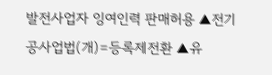발전사업자 잉여인력 판매허용 ▲전기공사업법(개)=등록제전환 ▲유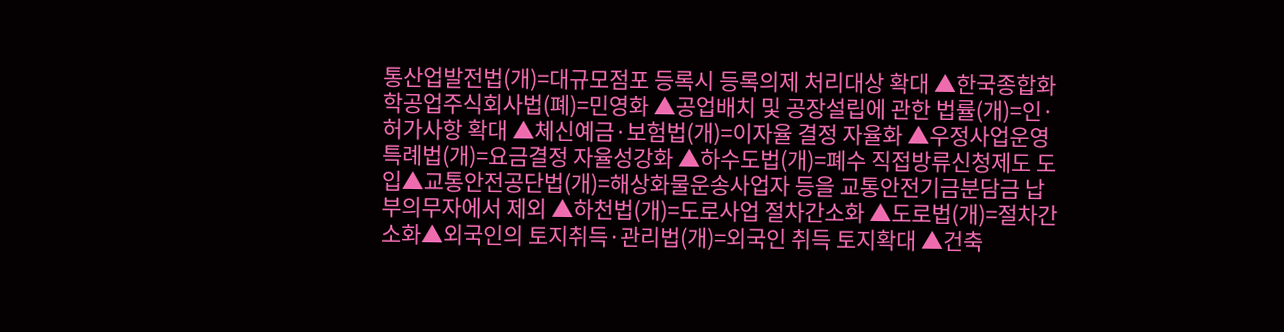통산업발전법(개)=대규모점포 등록시 등록의제 처리대상 확대 ▲한국종합화학공업주식회사법(폐)=민영화 ▲공업배치 및 공장설립에 관한 법률(개)=인·허가사항 확대 ▲체신예금·보험법(개)=이자율 결정 자율화 ▲우정사업운영 특례법(개)=요금결정 자율성강화 ▲하수도법(개)=폐수 직접방류신청제도 도입▲교통안전공단법(개)=해상화물운송사업자 등을 교통안전기금분담금 납부의무자에서 제외 ▲하천법(개)=도로사업 절차간소화 ▲도로법(개)=절차간소화▲외국인의 토지취득·관리법(개)=외국인 취득 토지확대 ▲건축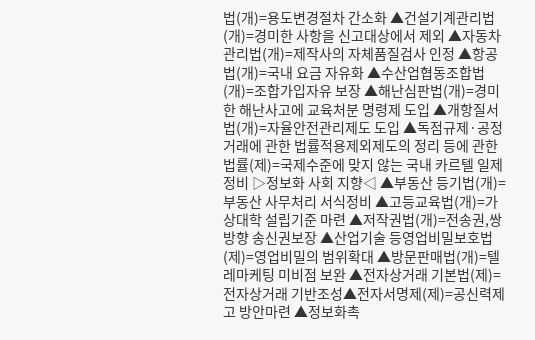법(개)=용도변경절차 간소화 ▲건설기계관리법(개)=경미한 사항을 신고대상에서 제외 ▲자동차관리법(개)=제작사의 자체품질검사 인정 ▲항공법(개)=국내 요금 자유화 ▲수산업협동조합법(개)=조합가입자유 보장 ▲해난심판법(개)=경미한 해난사고에 교육처분 명령제 도입 ▲개항질서법(개)=자율안전관리제도 도입 ▲독점규제·공정거래에 관한 법률적용제외제도의 정리 등에 관한 법률(제)=국제수준에 맞지 않는 국내 카르텔 일제정비 ▷정보화 사회 지향◁ ▲부동산 등기법(개)=부동산 사무처리 서식정비 ▲고등교육법(개)=가상대학 설립기준 마련 ▲저작권법(개)=전송권,쌍방향 송신권보장 ▲산업기술 등영업비밀보호법(제)=영업비밀의 범위확대 ▲방문판매법(개)=텔레마케팅 미비점 보완 ▲전자상거래 기본법(제)=전자상거래 기반조성▲전자서명제(제)=공신력제고 방안마련 ▲정보화촉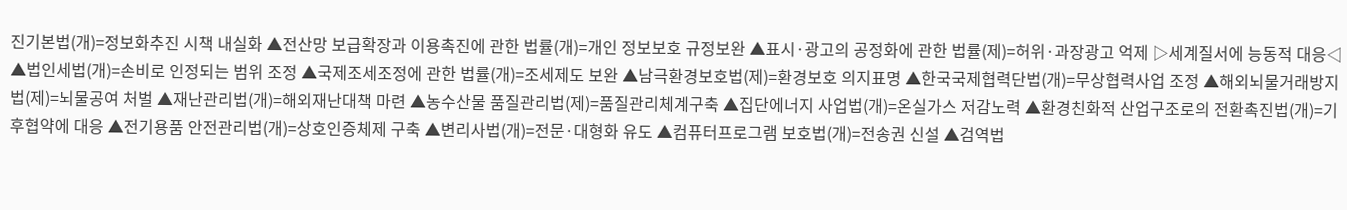진기본법(개)=정보화추진 시책 내실화 ▲전산망 보급확장과 이용촉진에 관한 법률(개)=개인 정보보호 규정보완 ▲표시·광고의 공정화에 관한 법률(제)=허위·과장광고 억제 ▷세계질서에 능동적 대응◁ ▲법인세법(개)=손비로 인정되는 범위 조정 ▲국제조세조정에 관한 법률(개)=조세제도 보완 ▲남극환경보호법(제)=환경보호 의지표명 ▲한국국제협력단법(개)=무상협력사업 조정 ▲해외뇌물거래방지법(제)=뇌물공여 처벌 ▲재난관리법(개)=해외재난대책 마련 ▲농수산물 품질관리법(제)=품질관리체계구축 ▲집단에너지 사업법(개)=온실가스 저감노력 ▲환경친화적 산업구조로의 전환촉진법(개)=기후협약에 대응 ▲전기용품 안전관리법(개)=상호인증체제 구축 ▲변리사법(개)=전문·대형화 유도 ▲컴퓨터프로그램 보호법(개)=전송권 신설 ▲검역법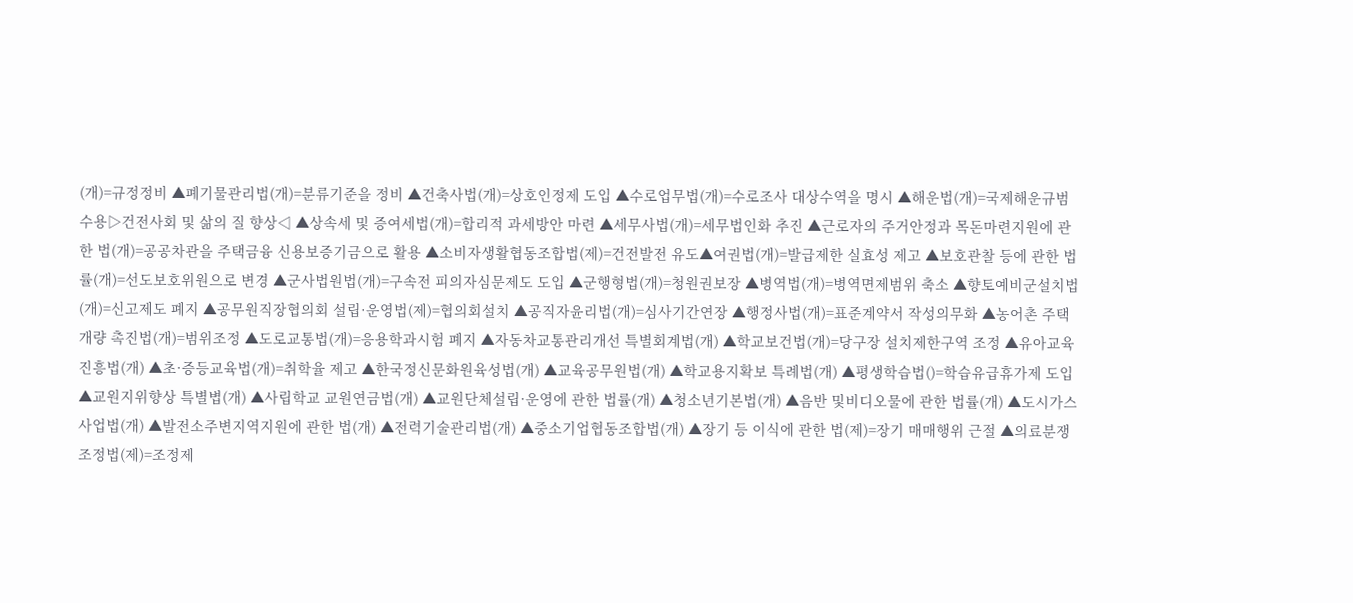(개)=규정정비 ▲폐기물관리법(개)=분류기준을 정비 ▲건축사법(개)=상호인정제 도입 ▲수로업무법(개)=수로조사 대상수역을 명시 ▲해운법(개)=국제해운규범 수용▷건전사회 및 삶의 질 향상◁ ▲상속세 및 증여세법(개)=합리적 과세방안 마련 ▲세무사법(개)=세무법인화 추진 ▲근로자의 주거안정과 목돈마련지원에 관한 법(개)=공공차관을 주택금융 신용보증기금으로 활용 ▲소비자생활협동조합법(제)=건전발전 유도▲여권법(개)=발급제한 실효성 제고 ▲보호관찰 등에 관한 법률(개)=선도보호위원으로 변경 ▲군사법원법(개)=구속전 피의자심문제도 도입 ▲군행형법(개)=청원권보장 ▲병역법(개)=병역면제범위 축소 ▲향토예비군설치법(개)=신고제도 폐지 ▲공무원직장협의회 설립·운영법(제)=협의회설치 ▲공직자윤리법(개)=심사기간연장 ▲행정사법(개)=표준계약서 작성의무화 ▲농어촌 주택개량 촉진법(개)=범위조정 ▲도로교통법(개)=응용학과시험 폐지 ▲자동차교통관리개선 특별회계법(개) ▲학교보건법(개)=당구장 설치제한구역 조정 ▲유아교육 진흥법(개) ▲초·증등교육법(개)=취학율 제고 ▲한국정신문화원육성법(개) ▲교육공무원법(개) ▲학교용지확보 특례법(개) ▲평생학습법()=학습유급휴가제 도입 ▲교원지위향상 특별볍(개) ▲사립학교 교원연금법(개) ▲교원단체설립·운영에 관한 법률(개) ▲청소년기본법(개) ▲음반 및비디오물에 관한 법률(개) ▲도시가스사업법(개) ▲발전소주변지역지원에 관한 법(개) ▲전력기술관리법(개) ▲중소기업협동조합법(개) ▲장기 등 이식에 관한 법(제)=장기 매매행위 근절 ▲의료분쟁 조정법(제)=조정제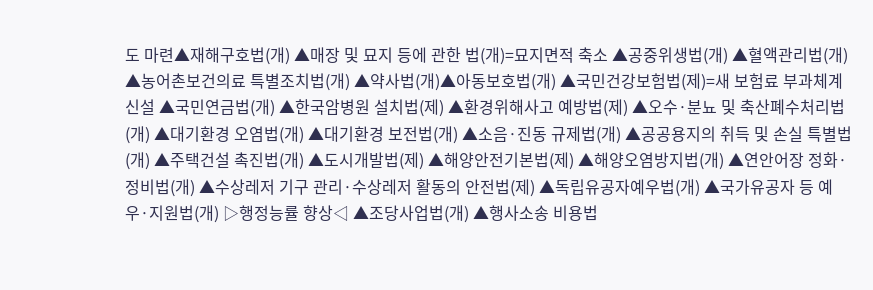도 마련▲재해구호법(개) ▲매장 및 묘지 등에 관한 법(개)=묘지면적 축소 ▲공중위생법(개) ▲혈액관리법(개) ▲농어촌보건의료 특별조치법(개) ▲약사법(개)▲아동보호법(개) ▲국민건강보험법(제)=새 보험료 부과체계 신설 ▲국민연금법(개) ▲한국암병원 설치법(제) ▲환경위해사고 예방법(제) ▲오수·분뇨 및 축산폐수처리법(개) ▲대기환경 오염법(개) ▲대기환경 보전법(개) ▲소음·진동 규제법(개) ▲공공용지의 취득 및 손실 특별법(개) ▲주택건설 촉진법(개) ▲도시개발법(제) ▲해양안전기본법(제) ▲해양오염방지법(개) ▲연안어장 정화·정비법(개) ▲수상레저 기구 관리·수상레저 활동의 안전법(제) ▲독립유공자예우법(개) ▲국가유공자 등 예우·지원법(개) ▷행정능률 향상◁ ▲조당사업법(개) ▲행사소송 비용법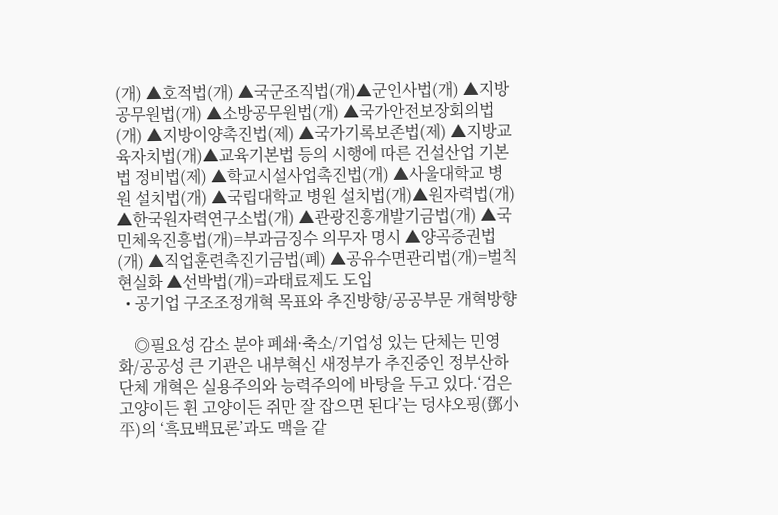(개) ▲호적법(개) ▲국군조직법(개)▲군인사법(개) ▲지방공무원법(개) ▲소방공무원법(개) ▲국가안전보장회의법(개) ▲지방이양촉진법(제) ▲국가기록보존법(제) ▲지방교육자치법(개)▲교육기본법 등의 시행에 따른 건설산업 기본법 정비법(제) ▲학교시설사업촉진법(개) ▲사울대학교 병원 설치법(개) ▲국립대학교 병원 설치법(개)▲원자력법(개) ▲한국원자력연구소법(개) ▲관광진흥개발기금법(개) ▲국민체욱진흥법(개)=부과금징수 의무자 명시 ▲양곡증권법(개) ▲직업훈련촉진기금법(폐) ▲공유수면관리법(개)=벌칙현실화 ▲선박법(개)=과태료제도 도입
  • 공기업 구조조정개혁 목표와 추진방향/공공부문 개혁방향

    ◎필요성 감소 분야 폐쇄·축소/기업성 있는 단체는 민영화/공공성 큰 기관은 내부혁신 새정부가 추진중인 정부산하단체 개혁은 실용주의와 능력주의에 바탕을 두고 있다.‘검은 고양이든 휜 고양이든 쥐만 잘 잡으면 된다’는 덩샤오핑(鄧小平)의 ‘흑묘백묘론’과도 맥을 같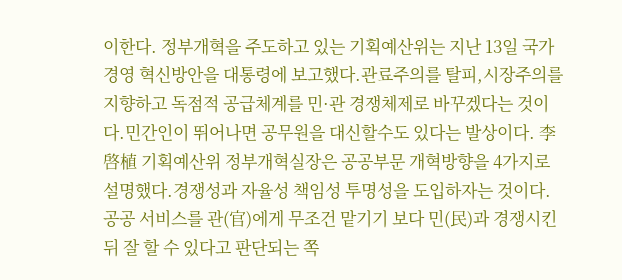이한다. 정부개혁을 주도하고 있는 기획예산위는 지난 13일 국가경영 혁신방안을 대통령에 보고했다.관료주의를 탈피,시장주의를 지향하고 독점적 공급체계를 민·관 경쟁체제로 바꾸겠다는 것이다.민간인이 뛰어나면 공무원을 대신할수도 있다는 발상이다. 李啓植 기획예산위 정부개혁실장은 공공부문 개혁방향을 4가지로 설명했다.경쟁성과 자율성 책임성 투명성을 도입하자는 것이다.공공 서비스를 관(官)에게 무조건 맡기기 보다 민(民)과 경쟁시킨 뒤 잘 할 수 있다고 판단되는 쪽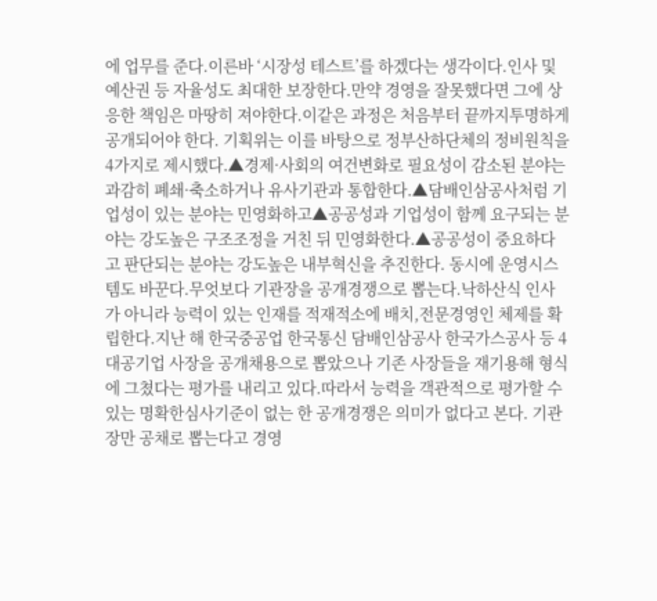에 업무를 준다.이른바 ‘시장성 테스트’를 하겠다는 생각이다.인사 및 예산권 등 자율성도 최대한 보장한다.만약 경영을 잘못했다면 그에 상응한 책임은 마땅히 져야한다.이같은 과정은 처음부터 끝까지투명하게 공개되어야 한다. 기획위는 이를 바탕으로 정부산하단체의 정비원칙을 4가지로 제시했다.▲경제·사회의 여건변화로 필요성이 감소된 분야는 과감히 폐쇄·축소하거나 유사기관과 통합한다.▲담배인삼공사처럼 기업성이 있는 분야는 민영화하고▲공공성과 기업성이 함께 요구되는 분야는 강도높은 구조조정을 거친 뒤 민영화한다.▲공공성이 중요하다고 판단되는 분야는 강도높은 내부혁신을 추진한다. 동시에 운영시스템도 바꾼다.무엇보다 기관장을 공개경쟁으로 뽑는다.낙하산식 인사가 아니라 능력이 있는 인재를 적재적소에 배치,전문경영인 체제를 확립한다.지난 해 한국중공업 한국통신 담배인삼공사 한국가스공사 등 4대공기업 사장을 공개채용으로 뽑았으나 기존 사장들을 재기용해 형식에 그쳤다는 평가를 내리고 있다.따라서 능력을 객관적으로 평가할 수 있는 명확한심사기준이 없는 한 공개경쟁은 의미가 없다고 본다. 기관장만 공채로 뽑는다고 경영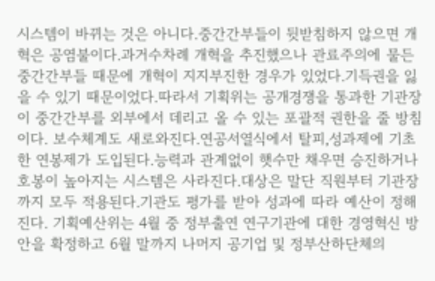시스템이 바뀌는 것은 아니다.중간간부들이 뒷받침하지 않으면 개혁은 공염불이다.과거수차례 개혁을 추진했으나 관료주의에 물든 중간간부들 때문에 개혁이 지지부진한 경우가 있었다.기득권을 잃을 수 있기 때문이었다.따라서 기획위는 공개경쟁을 통과한 기관장이 중간간부를 외부에서 데리고 올 수 있는 포괄적 권한을 줄 방침이다. 보수체계도 새로와진다.연공서열식에서 탈피,성과제에 기초한 연봉제가 도입된다.능력과 관계없이 햇수만 채우면 승진하거나 호봉이 높아지는 시스템은 사라진다.대상은 말단 직원부터 기관장까지 모두 적용된다.기관도 평가를 받아 성과에 따라 예산이 정해진다. 기획예산위는 4월 중 정부출연 연구기관에 대한 경영혁신 방안을 확정하고 6월 말까지 나머지 공기업 및 정부산하단체의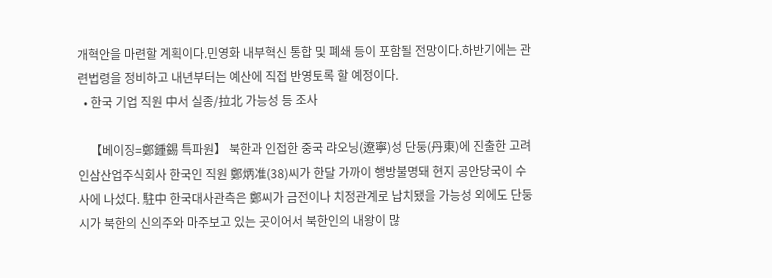개혁안을 마련할 계획이다.민영화 내부혁신 통합 및 폐쇄 등이 포함될 전망이다.하반기에는 관련법령을 정비하고 내년부터는 예산에 직접 반영토록 할 예정이다.
  • 한국 기업 직원 中서 실종/拉北 가능성 등 조사

    【베이징=鄭鍾錫 특파원】 북한과 인접한 중국 랴오닝(遼寧)성 단둥(丹東)에 진출한 고려인삼산업주식회사 한국인 직원 鄭炳准(38)씨가 한달 가까이 행방불명돼 현지 공안당국이 수사에 나섰다. 駐中 한국대사관측은 鄭씨가 금전이나 치정관계로 납치됐을 가능성 외에도 단둥시가 북한의 신의주와 마주보고 있는 곳이어서 북한인의 내왕이 많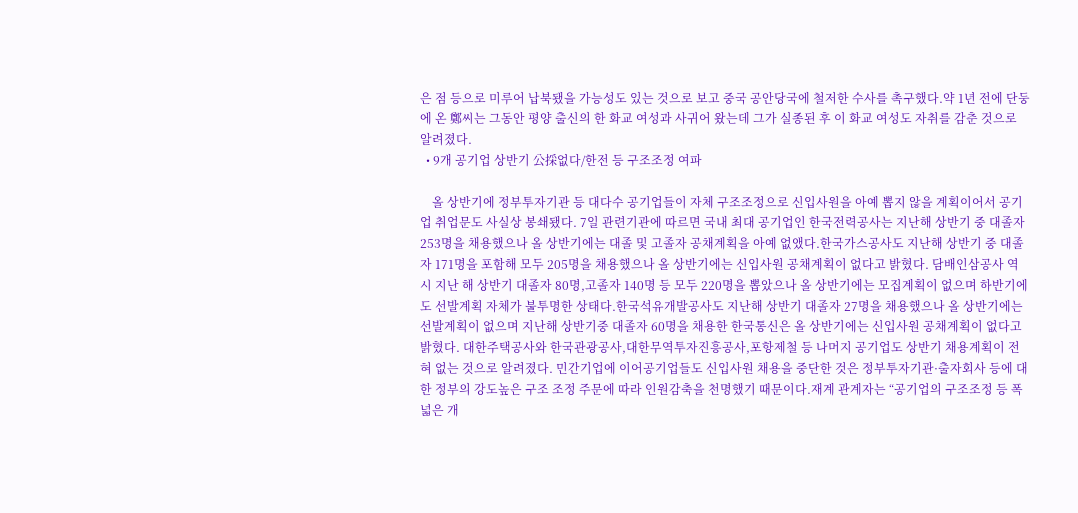은 점 등으로 미루어 납북됐을 가능성도 있는 것으로 보고 중국 공안당국에 철저한 수사를 촉구했다.약 1년 전에 단둥에 온 鄭씨는 그동안 평양 출신의 한 화교 여성과 사귀어 왔는데 그가 실종된 후 이 화교 여성도 자취를 감춘 것으로 알려졌다.
  • 9개 공기업 상반기 公採없다/한전 등 구조조정 여파

    올 상반기에 정부투자기관 등 대다수 공기업들이 자체 구조조정으로 신입사원을 아예 뽑지 않을 계획이어서 공기업 취업문도 사실상 봉쇄됐다. 7일 관련기관에 따르면 국내 최대 공기업인 한국전력공사는 지난해 상반기 중 대졸자 253명을 채용했으나 올 상반기에는 대졸 및 고졸자 공채계획을 아예 없앴다.한국가스공사도 지난해 상반기 중 대졸자 171명을 포함해 모두 205명을 채용했으나 올 상반기에는 신입사원 공채계획이 없다고 밝혔다. 담배인삼공사 역시 지난 해 상반기 대졸자 80명,고졸자 140명 등 모두 220명을 뽑았으나 올 상반기에는 모집계획이 없으며 하반기에도 선발계획 자체가 불투명한 상태다.한국석유개발공사도 지난해 상반기 대졸자 27명을 채용했으나 올 상반기에는 선발계획이 없으며 지난해 상반기중 대졸자 60명을 채용한 한국통신은 올 상반기에는 신입사원 공채계획이 없다고 밝혔다. 대한주택공사와 한국관광공사,대한무역투자진흥공사,포항제철 등 나머지 공기업도 상반기 채용계획이 전혀 없는 것으로 알려졌다. 민간기업에 이어공기업들도 신입사원 채용을 중단한 것은 정부투자기관·출자회사 등에 대한 정부의 강도높은 구조 조정 주문에 따라 인원감축을 천명했기 때문이다.재계 관계자는 “공기업의 구조조정 등 폭넓은 개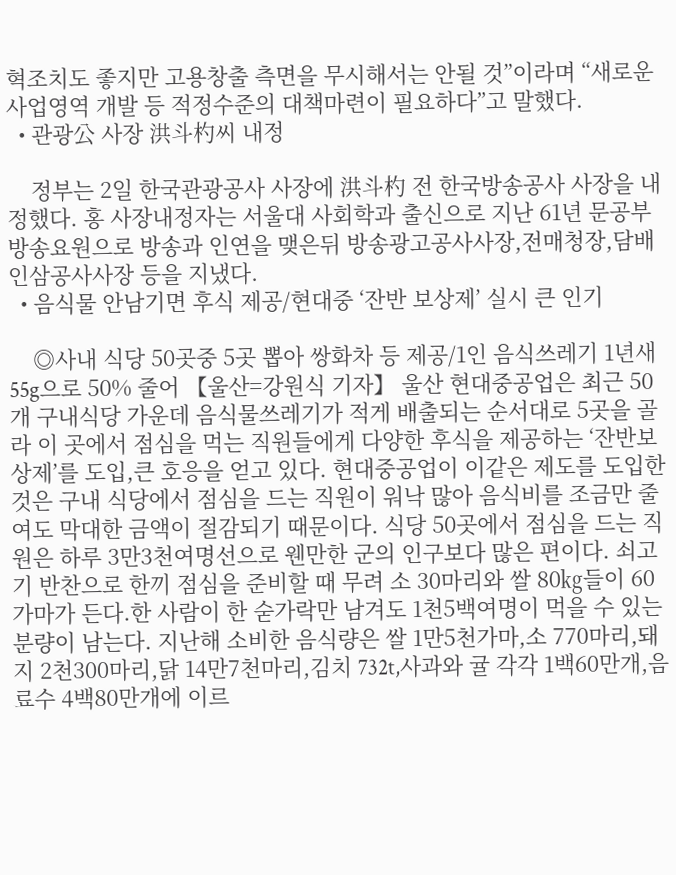혁조치도 좋지만 고용창출 측면을 무시해서는 안될 것”이라며 “새로운 사업영역 개발 등 적정수준의 대책마련이 필요하다”고 말했다.
  • 관광公 사장 洪斗杓씨 내정

    정부는 2일 한국관광공사 사장에 洪斗杓 전 한국방송공사 사장을 내정했다. 홍 사장내정자는 서울대 사회학과 출신으로 지난 61년 문공부 방송요원으로 방송과 인연을 맺은뒤 방송광고공사사장,전매청장,담배인삼공사사장 등을 지냈다.
  • 음식물 안남기면 후식 제공/현대중 ‘잔반 보상제’ 실시 큰 인기

    ◎사내 식당 50곳중 5곳 뽑아 쌍화차 등 제공/1인 음식쓰레기 1년새 55g으로 50% 줄어 【울산=강원식 기자】 울산 현대중공업은 최근 50개 구내식당 가운데 음식물쓰레기가 적게 배출되는 순서대로 5곳을 골라 이 곳에서 점심을 먹는 직원들에게 다양한 후식을 제공하는 ‘잔반보상제’를 도입,큰 호응을 얻고 있다. 현대중공업이 이같은 제도를 도입한 것은 구내 식당에서 점심을 드는 직원이 워낙 많아 음식비를 조금만 줄여도 막대한 금액이 절감되기 때문이다. 식당 50곳에서 점심을 드는 직원은 하루 3만3천여명선으로 웬만한 군의 인구보다 많은 편이다. 쇠고기 반찬으로 한끼 점심을 준비할 때 무려 소 30마리와 쌀 80㎏들이 60가마가 든다.한 사람이 한 숟가락만 남겨도 1천5백여명이 먹을 수 있는 분량이 남는다. 지난해 소비한 음식량은 쌀 1만5천가마,소 770마리,돼지 2천300마리,닭 14만7천마리,김치 732t,사과와 귤 각각 1백60만개,음료수 4백80만개에 이르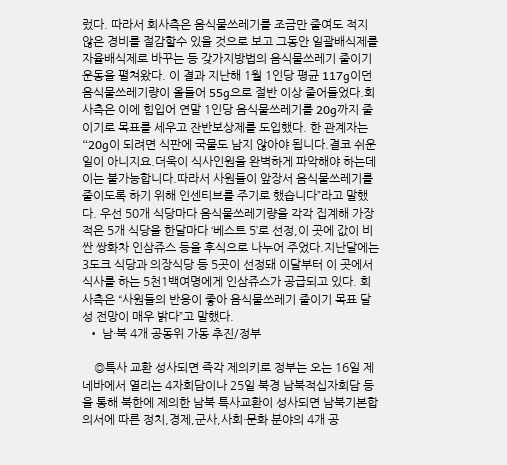렀다. 따라서 회사측은 음식물쓰레기를 조금만 줄여도 적지 않은 경비를 절감할수 있을 것으로 보고 그동안 일괄배식제를 자율배식제로 바꾸는 등 갖가지방법의 음식물쓰레기 줄이기 운동을 펼쳐왔다. 이 결과 지난해 1월 1인당 평균 117g이던 음식물쓰레기량이 올들어 55g으로 절반 이상 줄어들었다.회사측은 이에 힘입어 연말 1인당 음식물쓰레기를 20g까지 줄이기로 목표를 세우고 잔반보상제를 도입했다. 한 관계자는 “20g이 되려면 식판에 국물도 남지 않아야 됩니다.결코 쉬운 일이 아니지요.더욱이 식사인원을 완벽하게 파악해야 하는데 이는 불가능합니다.따라서 사원들이 앞장서 음식물쓰레기를 줄이도록 하기 위해 인센티브를 주기로 했습니다”라고 말했다. 우선 50개 식당마다 음식물쓰레기량을 각각 집계해 가장 적은 5개 식당을 한달마다 ‘베스트 5’로 선정,이 곳에 값이 비싼 쌍화차 인삼쥬스 등을 후식으로 나누어 주었다.지난달에는 3도크 식당과 의장식당 등 5곳이 선정돼 이달부터 이 곳에서 식사를 하는 5천1백여명에게 인삼쥬스가 공급되고 있다. 회사측은 “사원들의 반응이 좋아 음식물쓰레기 줄이기 목표 달성 전망이 매우 밝다”고 말했다.
  • 남·북 4개 공동위 가동 추진/정부

    ◎특사 교환 성사되면 즉각 제의키로 정부는 오는 16일 제네바에서 열리는 4자회담이나 25일 북경 남북적십자회담 등을 통해 북한에 제의한 남북 특사교환이 성사되면 남북기본합의서에 따른 정치,경제,군사,사회·문화 분야의 4개 공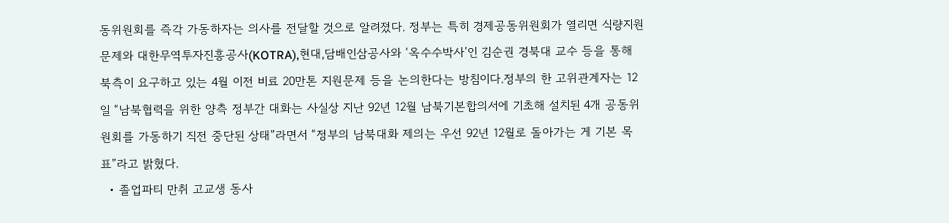동위원회를 즉각 가동하자는 의사를 전달할 것으로 알려졌다. 정부는 특히 경제공동위원회가 열리면 식량지원 문제와 대한무역투자진흥공사(KOTRA),현대,담배인삼공사와 ‘옥수수박사’인 김순권 경북대 교수 등을 통해 북측이 요구하고 있는 4월 이전 비료 20만톤 지원문제 등을 논의한다는 방침이다.정부의 한 고위관계자는 12일 “남북협력을 위한 양측 정부간 대화는 사실상 지난 92년 12월 남북기본합의서에 기초해 설치된 4개 공동위원회를 가동하기 직전 중단된 상태”라면서 “정부의 남북대화 제의는 우선 92년 12월로 돌아가는 게 기본 목표”라고 밝혔다.
  • 졸업파티 만취 고교생 동사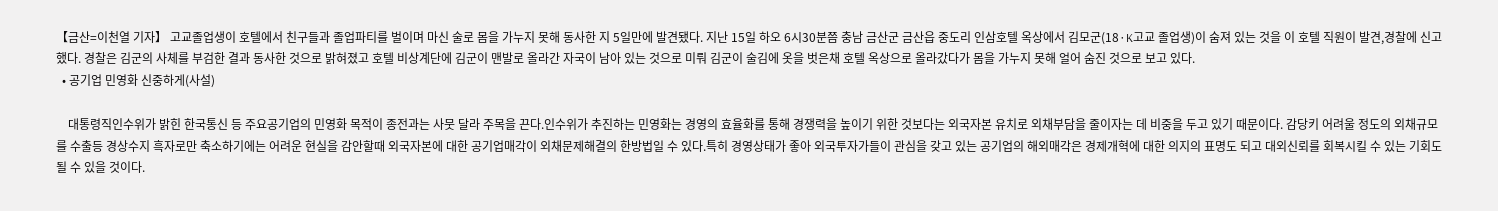【금산=이천열 기자】 고교졸업생이 호텔에서 친구들과 졸업파티를 벌이며 마신 술로 몸을 가누지 못해 동사한 지 5일만에 발견됐다. 지난 15일 하오 6시30분쯤 충남 금산군 금산읍 중도리 인삼호텔 옥상에서 김모군(18·K고교 졸업생)이 숨져 있는 것을 이 호텔 직원이 발견,경찰에 신고했다. 경찰은 김군의 사체를 부검한 결과 동사한 것으로 밝혀졌고 호텔 비상계단에 김군이 맨발로 올라간 자국이 남아 있는 것으로 미뤄 김군이 술김에 옷을 벗은채 호텔 옥상으로 올라갔다가 몸을 가누지 못해 얼어 숨진 것으로 보고 있다.
  • 공기업 민영화 신중하게(사설)

    대통령직인수위가 밝힌 한국통신 등 주요공기업의 민영화 목적이 종전과는 사뭇 달라 주목을 끈다.인수위가 추진하는 민영화는 경영의 효율화를 통해 경쟁력을 높이기 위한 것보다는 외국자본 유치로 외채부담을 줄이자는 데 비중을 두고 있기 때문이다. 감당키 어려울 정도의 외채규모를 수출등 경상수지 흑자로만 축소하기에는 어려운 현실을 감안할때 외국자본에 대한 공기업매각이 외채문제해결의 한방법일 수 있다.특히 경영상태가 좋아 외국투자가들이 관심을 갖고 있는 공기업의 해외매각은 경제개혁에 대한 의지의 표명도 되고 대외신뢰를 회복시킬 수 있는 기회도 될 수 있을 것이다.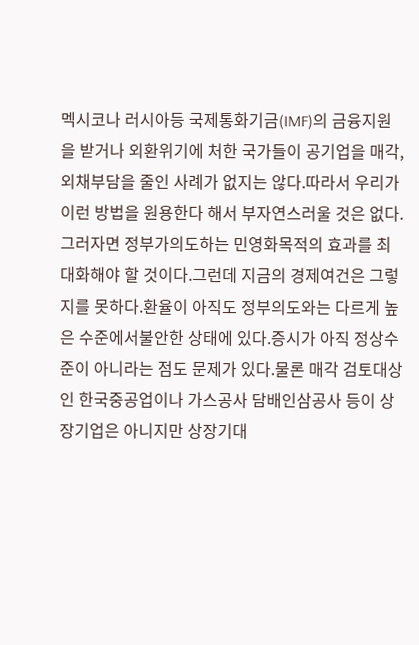멕시코나 러시아등 국제통화기금(IMF)의 금융지원을 받거나 외환위기에 처한 국가들이 공기업을 매각,외채부담을 줄인 사례가 없지는 않다.따라서 우리가 이런 방법을 원용한다 해서 부자연스러울 것은 없다.그러자면 정부가의도하는 민영화목적의 효과를 최대화해야 할 것이다.그런데 지금의 경제여건은 그렇지를 못하다.환율이 아직도 정부의도와는 다르게 높은 수준에서불안한 상태에 있다.증시가 아직 정상수준이 아니라는 점도 문제가 있다.물론 매각 검토대상인 한국중공업이나 가스공사 담배인삼공사 등이 상장기업은 아니지만 상장기대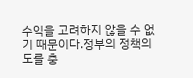수익을 고려하지 않을 수 없기 때문이다.정부의 정책의도를 충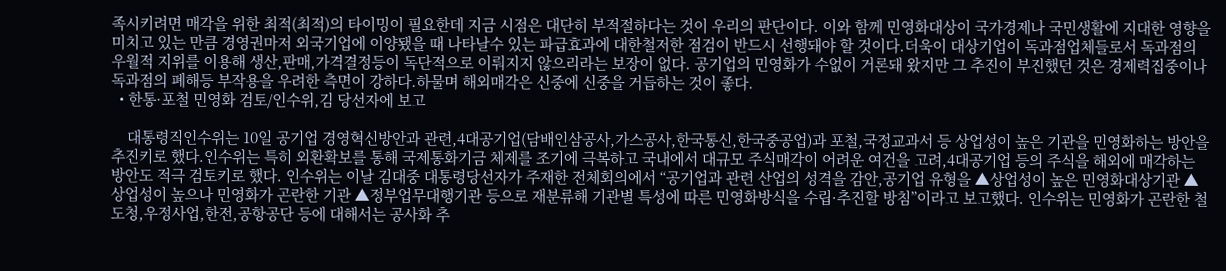족시키려면 매각을 위한 최적(최적)의 타이밍이 필요한데 지금 시점은 대단히 부적절하다는 것이 우리의 판단이다. 이와 함께 민영화대상이 국가경제나 국민생활에 지대한 영향을 미치고 있는 만큼 경영권마저 외국기업에 이양됐을 때 나타날수 있는 파급효과에 대한철저한 점검이 반드시 선행돼야 할 것이다.더욱이 대상기업이 독과점업체들로서 독과점의 우월적 지위를 이용해 생산,판매,가격결정등이 독단적으로 이뤄지지 않으리라는 보장이 없다. 공기업의 민영화가 수없이 거론돼 왔지만 그 추진이 부진했던 것은 경제력집중이나 독과점의 폐해등 부작용을 우려한 측면이 강하다.하물며 해외매각은 신중에 신중을 거듭하는 것이 좋다.
  • 한통·포철 민영화 검토/인수위,김 당선자에 보고

    대통령직인수위는 10일 공기업 경영혁신방안과 관련,4대공기업(담배인삼공사,가스공사,한국통신,한국중공업)과 포철,국정교과서 등 상업성이 높은 기관을 민영화하는 방안을 추진키로 했다.인수위는 특히 외환확보를 통해 국제통화기금 체제를 조기에 극복하고 국내에서 대규모 주식매각이 어려운 여건을 고려,4대공기업 등의 주식을 해외에 매각하는 방안도 적극 검토키로 했다. 인수위는 이날 김대중 대통령당선자가 주재한 전체회의에서 “공기업과 관련 산업의 성격을 감안,공기업 유형을 ▲상업성이 높은 민영화대상기관 ▲상업성이 높으나 민영화가 곤란한 기관 ▲정부업무대행기관 등으로 재분류해 기관별 특성에 따른 민영화방식을 수립·추진할 방침”이라고 보고했다. 인수위는 민영화가 곤란한 철도청,우정사업,한전,공항공단 등에 대해서는 공사화 추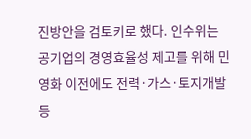진방안을 검토키로 했다. 인수위는 공기업의 경영효율성 제고를 위해 민영화 이전에도 전력·가스·토지개발 등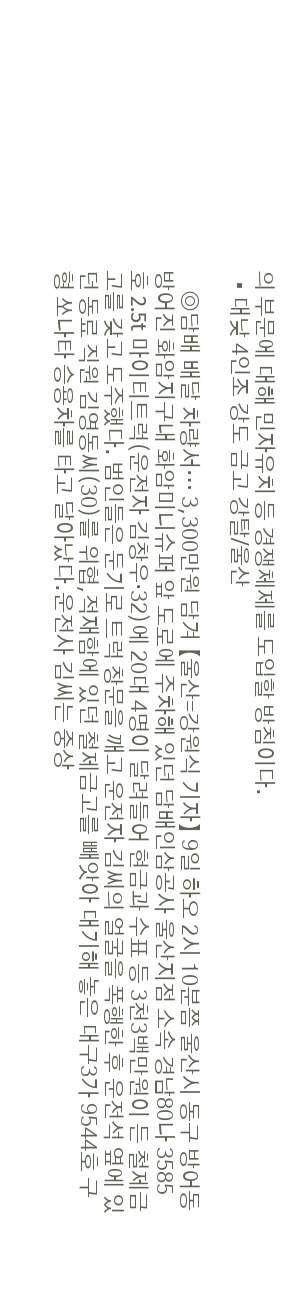의 부문에 대해 민자유치 등 경쟁체제를 도입할 방침이다.
  • 대낮 4인조 강도 금고 강탈/울산

    ◎담배 배달 차량서… 3,300만원 담겨 【울산=강원식 기자】 9일 하오 2시 10분쯤 울산시 동구 방어동 방어진 화암지구내 화암미니슈퍼 앞 도로에 주차해 있던 담배인삼공사 울산지점 소속 경남80나 3585호 2.5t 마이티트럭(운전자 김창우·32)에 20대 4명이 달려들어 현금과 수표 등 3천3백만원이 든 철제금고를 갖고 도주했다. 범인들은 둔기로 트럭 창문을 깨고 운전자 김씨의 얼굴을 폭행한 후 운전석 옆에 있던 동료 직원 김영동씨(30)를 위협,적재함에 있던 철제금고를 빼앗아 대기해 놓은 대구3가 9544호 구형 쏘나타 승용차를 타고 달아났다.운전사 김씨는 중상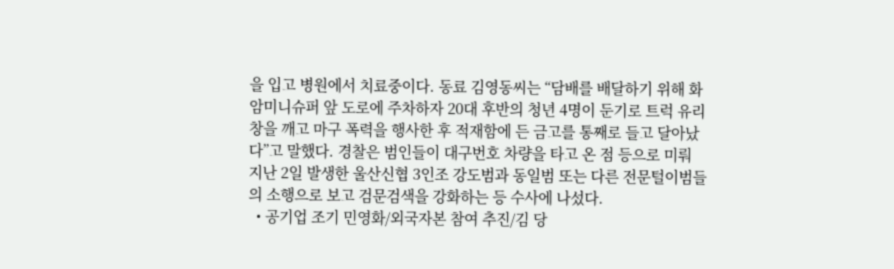을 입고 병원에서 치료중이다. 동료 김영동씨는 “담배를 배달하기 위해 화암미니슈퍼 앞 도로에 주차하자 20대 후반의 청년 4명이 둔기로 트럭 유리창을 깨고 마구 폭력을 행사한 후 적재함에 든 금고를 통째로 들고 달아났다”고 말했다. 경찰은 범인들이 대구번호 차량을 타고 온 점 등으로 미뤄 지난 2일 발생한 울산신협 3인조 강도범과 동일범 또는 다른 전문털이범들의 소행으로 보고 검문검색을 강화하는 등 수사에 나섰다.
  • 공기업 조기 민영화/외국자본 참여 추진/김 당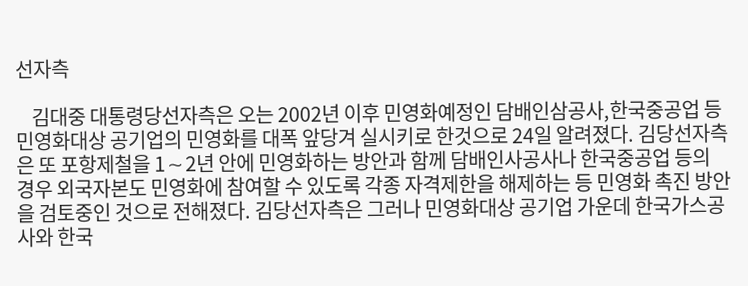선자측

    김대중 대통령당선자측은 오는 2002년 이후 민영화예정인 담배인삼공사,한국중공업 등 민영화대상 공기업의 민영화를 대폭 앞당겨 실시키로 한것으로 24일 알려졌다. 김당선자측은 또 포항제철을 1∼2년 안에 민영화하는 방안과 함께 담배인사공사나 한국중공업 등의 경우 외국자본도 민영화에 참여할 수 있도록 각종 자격제한을 해제하는 등 민영화 촉진 방안을 검토중인 것으로 전해졌다. 김당선자측은 그러나 민영화대상 공기업 가운데 한국가스공사와 한국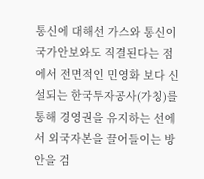통신에 대해선 가스와 통신이 국가안보와도 직결된다는 점에서 전면적인 민영화 보다 신설되는 한국투자공사(가칭)를 통해 경영권을 유지하는 선에서 외국자본을 끌어들이는 방안을 검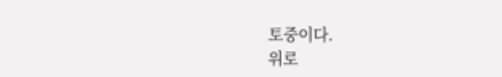토중이다.
위로